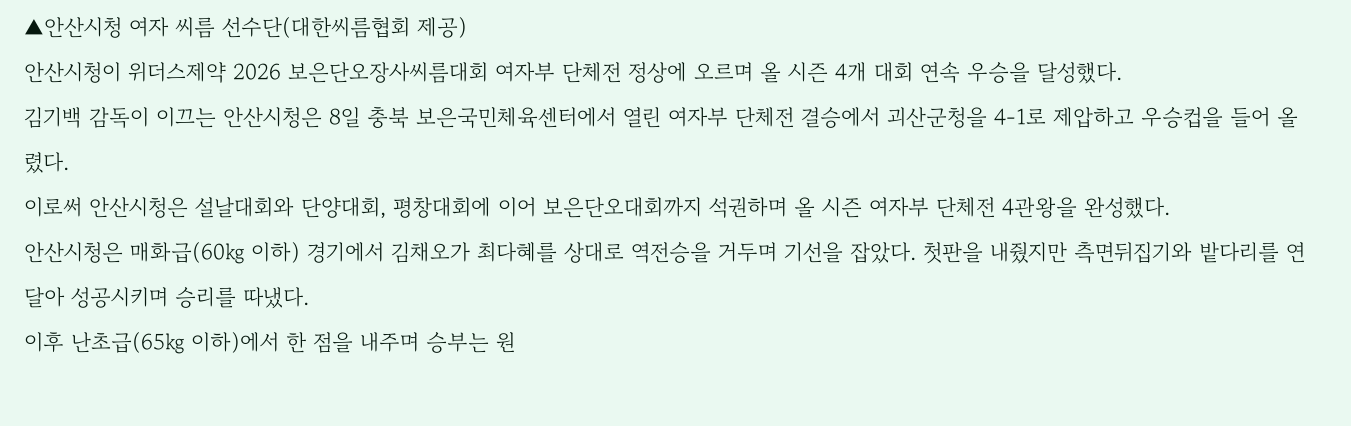▲안산시청 여자 씨름 선수단(대한씨름협회 제공)
안산시청이 위더스제약 2026 보은단오장사씨름대회 여자부 단체전 정상에 오르며 올 시즌 4개 대회 연속 우승을 달성했다.
김기백 감독이 이끄는 안산시청은 8일 충북 보은국민체육센터에서 열린 여자부 단체전 결승에서 괴산군청을 4-1로 제압하고 우승컵을 들어 올렸다.
이로써 안산시청은 설날대회와 단양대회, 평창대회에 이어 보은단오대회까지 석권하며 올 시즌 여자부 단체전 4관왕을 완성했다.
안산시청은 매화급(60㎏ 이하) 경기에서 김채오가 최다혜를 상대로 역전승을 거두며 기선을 잡았다. 첫판을 내줬지만 측면뒤집기와 밭다리를 연달아 성공시키며 승리를 따냈다.
이후 난초급(65㎏ 이하)에서 한 점을 내주며 승부는 원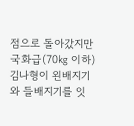점으로 돌아갔지만 국화급(70㎏ 이하) 김나형이 왼배지기와 들배지기를 잇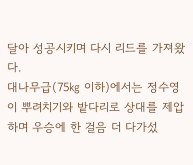달아 성공시키며 다시 리드를 가져왔다.
대나무급(75㎏ 이하)에서는 정수영이 뿌려치기와 밭다리로 상대를 제압하며 우승에 한 걸음 더 다가섰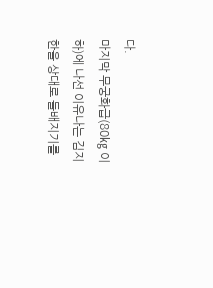다.
마지막 무궁화급(80㎏ 이하)에 나선 이유나는 김지한을 상대로 들배지기를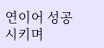연이어 성공시키며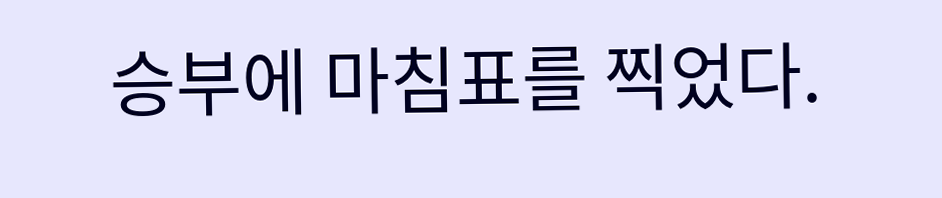승부에 마침표를 찍었다.